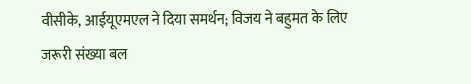वीसीके, आईयूएमएल ने दिया समर्थन; विजय ने बहुमत के लिए जरूरी संख्या बल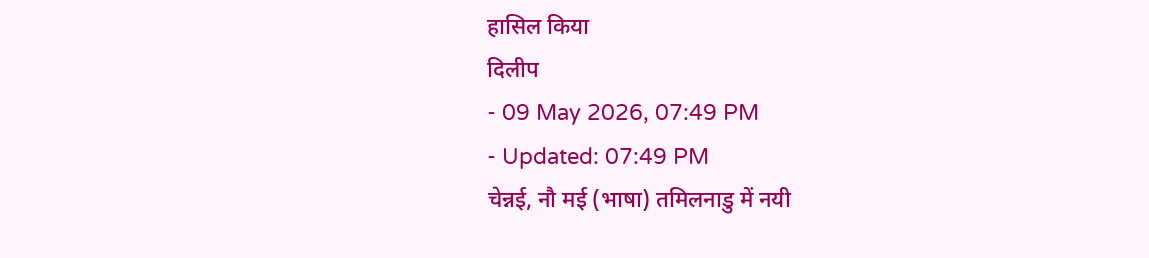हासिल किया
दिलीप
- 09 May 2026, 07:49 PM
- Updated: 07:49 PM
चेन्नई, नौ मई (भाषा) तमिलनाडु में नयी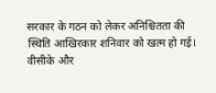सरकार के गठन को लेकर अनिश्चितता की स्थिति आखिरकार शनिवार को खत्म हो गई। वीसीके और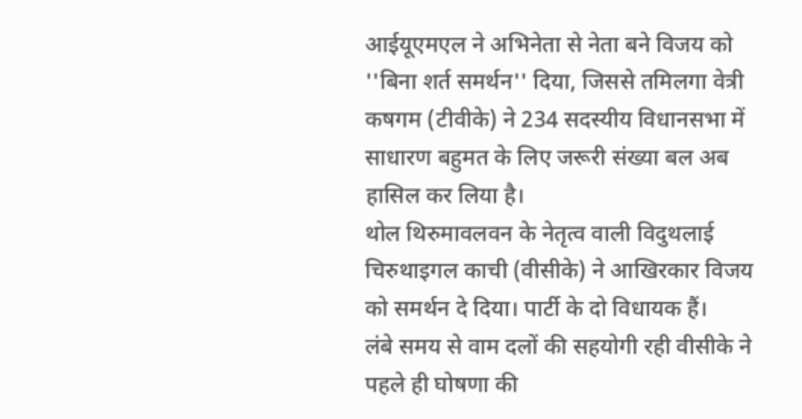आईयूएमएल ने अभिनेता से नेता बने विजय को ''बिना शर्त समर्थन'' दिया, जिससे तमिलगा वेत्री कषगम (टीवीके) ने 234 सदस्यीय विधानसभा में साधारण बहुमत के लिए जरूरी संख्या बल अब हासिल कर लिया है।
थोल थिरुमावलवन के नेतृत्व वाली विदुथलाई चिरुथाइगल काची (वीसीके) ने आखिरकार विजय को समर्थन दे दिया। पार्टी के दो विधायक हैं।
लंबे समय से वाम दलों की सहयोगी रही वीसीके ने पहले ही घोषणा की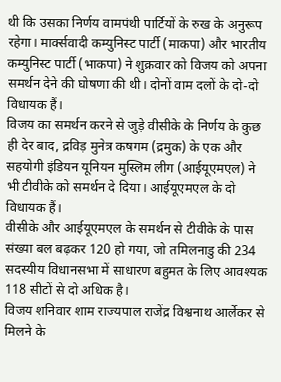थी कि उसका निर्णय वामपंथी पार्टियों के रुख के अनुरूप रहेगा। मार्क्सवादी कम्युनिस्ट पार्टी (माकपा) और भारतीय कम्युनिस्ट पार्टी (भाकपा) ने शुक्रवार को विजय को अपना समर्थन देने की घोषणा की थी। दोनों वाम दलों के दो-दो विधायक हैं।
विजय का समर्थन करने से जुड़े वीसीके के निर्णय के कुछ ही देर बाद, द्रविड़ मुनेत्र कषगम (द्रमुक) के एक और सहयोगी इंडियन यूनियन मुस्लिम लीग (आईयूएमएल) ने भी टीवीके को समर्थन दे दिया। आईयूएमएल के दो विधायक हैं।
वीसीके और आईयूएमएल के समर्थन से टीवीके के पास संख्या बल बढ़कर 120 हो गया, जो तमिलनाडु की 234 सदस्यीय विधानसभा में साधारण बहुमत के लिए आवश्यक 118 सीटों से दो अधिक है।
विजय शनिवार शाम राज्यपाल राजेंद्र विश्वनाथ आर्लेकर से मिलने के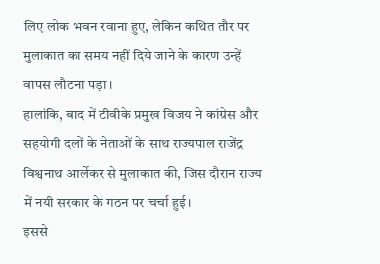लिए लोक भवन रवाना हुए, लेकिन कथित तौर पर मुलाकात का समय नहीं दिये जाने के कारण उन्हें वापस लौटना पड़ा।
हालांकि, बाद में टीवीके प्रमुख विजय ने कांग्रेस और सहयोगी दलों के नेताओं के साथ राज्यपाल राजेंद्र विश्वनाथ आर्लेकर से मुलाकात की, जिस दौरान राज्य में नयी सरकार के गठन पर चर्चा हुई।
इससे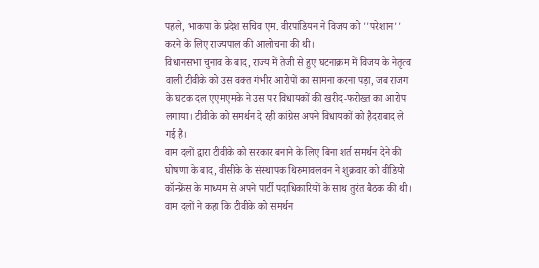पहले, भाकपा के प्रदेश सचिव एम. वीरपांडियन ने विजय को ''परेशान'' करने के लिए राज्यपाल की आलोचना की थी।
विधानसभा चुनाव के बाद, राज्य में तेजी से हुए घटनाक्रम में विजय के नेतृत्व वाली टीवीके को उस वक्त गंभीर आरोपों का सामना करना पड़ा, जब राजग के घटक दल एएमएमके ने उस पर विधायकों की खरीद-फरोख्त का आरोप लगाया। टीवीके को समर्थन दे रही कांग्रेस अपने विधायकों को हैदराबाद ले गई है।
वाम दलों द्वारा टीवीके को सरकार बनाने के लिए बिना शर्त समर्थन देने की घोषणा के बाद, वीसीके के संस्थापक थिरुमावलवन ने शुक्रवार को वीडियो कॉन्फ्रेंस के माध्यम से अपने पार्टी पदाधिकारियों के साथ तुरंत बैठक की थी।
वाम दलों ने कहा कि टीवीके को समर्थन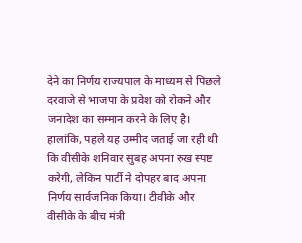देने का निर्णय राज्यपाल के माध्यम से पिछले दरवाजे से भाजपा के प्रवेश को रोकने और जनादेश का सम्मान करने के लिए है।
हालांकि, पहले यह उम्मीद जताई जा रही थी कि वीसीके शनिवार सुबह अपना रुख स्पष्ट करेगी, लेकिन पार्टी ने दोपहर बाद अपना निर्णय सार्वजनिक किया। टीवीके और वीसीके के बीच मंत्री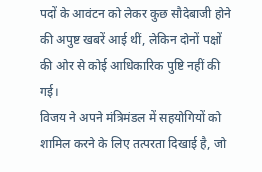पदों के आवंटन को लेकर कुछ सौदेबाजी होने की अपुष्ट खबरें आई थीं, लेकिन दोनों पक्षों की ओर से कोई आधिकारिक पुष्टि नहीं की गई।
विजय ने अपने मंत्रिमंडल में सहयोगियों को शामिल करने के लिए तत्परता दिखाई है, जो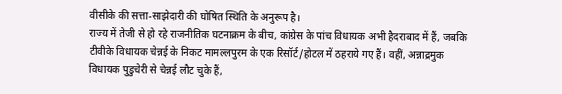वीसीके की सत्ता-साझेदारी की घोषित स्थिति के अनुरूप है।
राज्य में तेजी से हो रहे राजनीतिक घटनाक्रम के बीच, कांग्रेस के पांच विधायक अभी हैदराबाद में हैं, जबकि टीवीके विधायक चेन्नई के निकट मामल्लपुरम के एक रिसॉर्ट/होटल में ठहराये गए हैं। वहीं, अन्नाद्रमुक विधायक पुडुचेरी से चेन्नई लौट चुके हैं,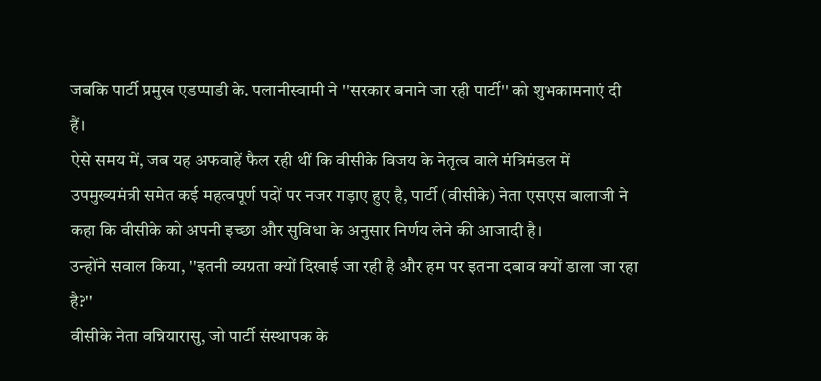जबकि पार्टी प्रमुख एडप्पाडी के. पलानीस्वामी ने ''सरकार बनाने जा रही पार्टी'' को शुभकामनाएं दी हैं।
ऐसे समय में, जब यह अफवाहें फैल रही थीं कि वीसीके विजय के नेतृत्व वाले मंत्रिमंडल में उपमुख्यमंत्री समेत कई महत्वपूर्ण पदों पर नजर गड़ाए हुए है, पार्टी (वीसीके) नेता एसएस बालाजी ने कहा कि वीसीके को अपनी इच्छा और सुविधा के अनुसार निर्णय लेने की आजादी है।
उन्होंने सवाल किया, ''इतनी व्यग्रता क्यों दिखाई जा रही है और हम पर इतना दबाव क्यों डाला जा रहा है?''
वीसीके नेता वन्नियारासु, जो पार्टी संस्थापक के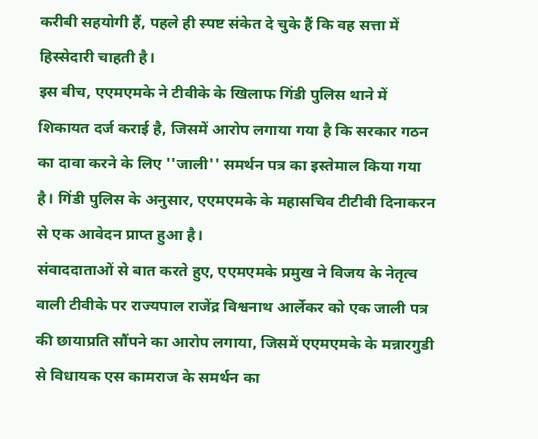करीबी सहयोगी हैं, पहले ही स्पष्ट संकेत दे चुके हैं कि वह सत्ता में हिस्सेदारी चाहती है।
इस बीच, एएमएमके ने टीवीके के खिलाफ गिंडी पुलिस थाने में शिकायत दर्ज कराई है, जिसमें आरोप लगाया गया है कि सरकार गठन का दावा करने के लिए ''जाली'' समर्थन पत्र का इस्तेमाल किया गया है। गिंडी पुलिस के अनुसार, एएमएमके के महासचिव टीटीवी दिनाकरन से एक आवेदन प्राप्त हुआ है।
संवाददाताओं से बात करते हुए, एएमएमके प्रमुख ने विजय के नेतृत्व वाली टीवीके पर राज्यपाल राजेंद्र विश्वनाथ आर्लेकर को एक जाली पत्र की छायाप्रति सौंपने का आरोप लगाया, जिसमें एएमएमके के मन्नारगुडी से विधायक एस कामराज के समर्थन का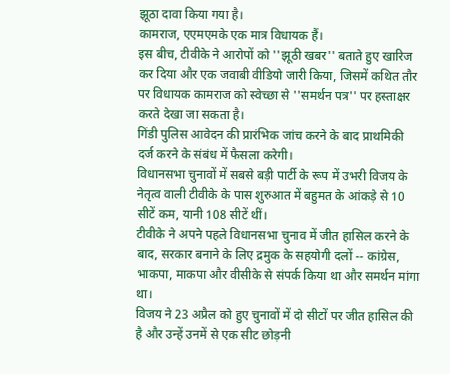झूठा दावा किया गया है।
कामराज, एएमएमके एक मात्र विधायक हैं।
इस बीच, टीवीके ने आरोपों को ''झूठी खबर'' बताते हुए खारिज कर दिया और एक जवाबी वीडियो जारी किया, जिसमें कथित तौर पर विधायक कामराज को स्वेच्छा से ''समर्थन पत्र'' पर हस्ताक्षर करते देखा जा सकता है।
गिंडी पुलिस आवेदन की प्रारंभिक जांच करने के बाद प्राथमिकी दर्ज करने के संबंध में फैसला करेगी।
विधानसभा चुनावों में सबसे बड़ी पार्टी के रूप में उभरी विजय के नेतृत्व वाली टीवीके के पास शुरुआत में बहुमत के आंकड़े से 10 सीटें कम, यानी 108 सीटें थीं।
टीवीके ने अपने पहले विधानसभा चुनाव में जीत हासिल करने के बाद, सरकार बनाने के लिए द्रमुक के सहयोगी दलों -- कांग्रेस, भाकपा, माकपा और वीसीके से संपर्क किया था और समर्थन मांगा था।
विजय ने 23 अप्रैल को हुए चुनावों में दो सीटों पर जीत हासिल की है और उन्हें उनमें से एक सीट छोड़नी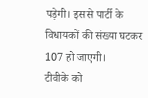पड़ेगी। इससे पार्टी के विधायकों की संख्या घटकर 107 हो जाएगी।
टीवीके को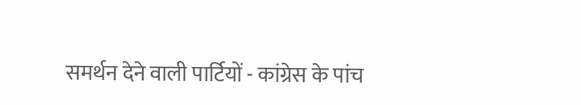समर्थन देने वाली पार्टियों - कांग्रेस के पांच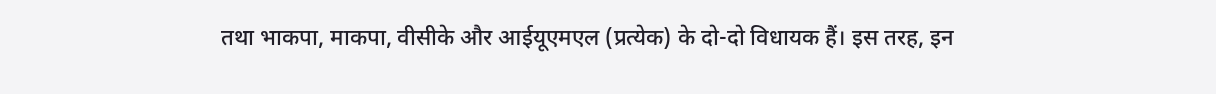तथा भाकपा, माकपा, वीसीके और आईयूएमएल (प्रत्येक) के दो-दो विधायक हैं। इस तरह, इन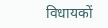विधायकों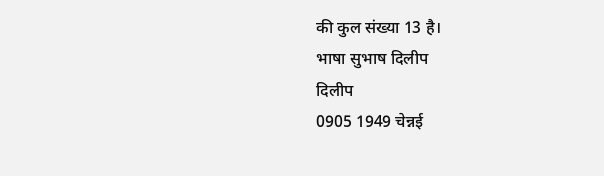की कुल संख्या 13 है।
भाषा सुभाष दिलीप
दिलीप
0905 1949 चेन्नई